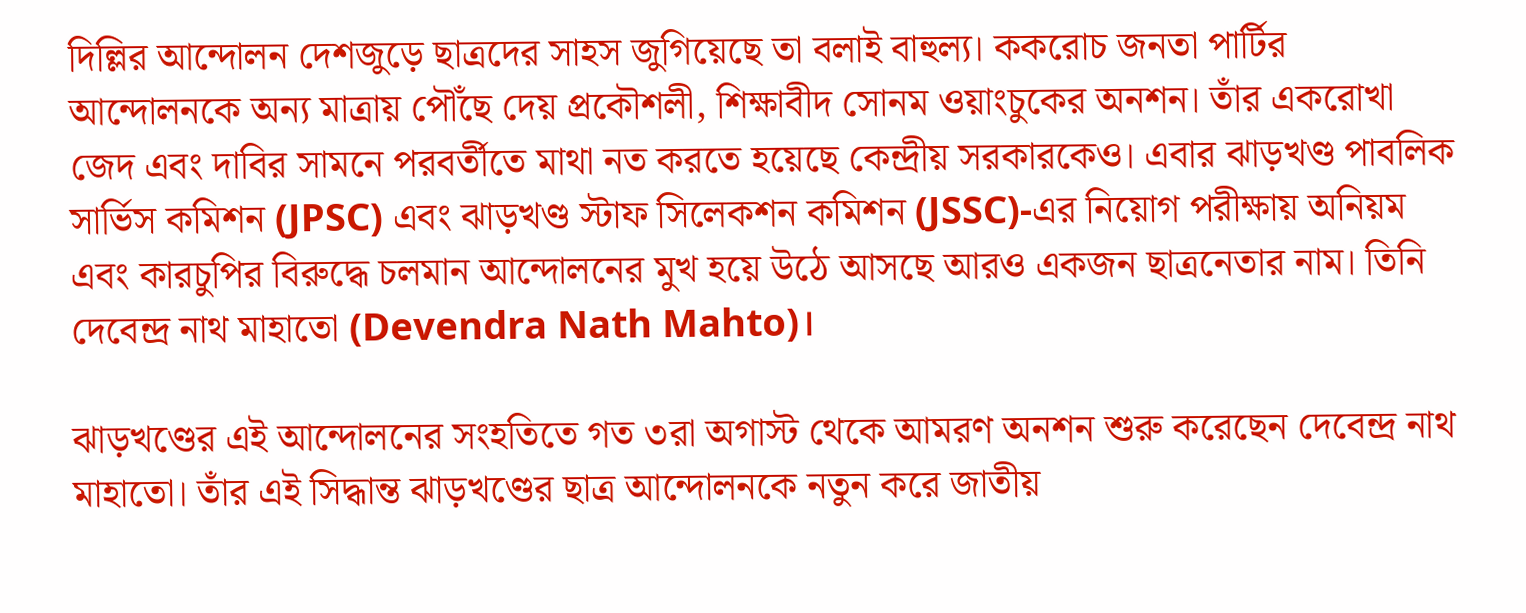দিল্লির আন্দোলন দেশজুড়ে ছাত্রদের সাহস জুগিয়েছে তা বলাই বাহুল্য। ককরোচ জনতা পার্টির আন্দোলনকে অন্য মাত্রায় পৌঁছে দেয় প্রকৌশলী, শিক্ষাবীদ সোনম ওয়াংচুকের অনশন। তাঁর একরোখা জেদ এবং দাবির সামনে পরবর্তীতে মাথা নত করতে হয়েছে কেন্দ্রীয় সরকারকেও। এবার ঝাড়খণ্ড পাবলিক সার্ভিস কমিশন (JPSC) এবং ঝাড়খণ্ড স্টাফ সিলেকশন কমিশন (JSSC)-এর নিয়োগ পরীক্ষায় অনিয়ম এবং কারচুপির বিরুদ্ধে চলমান আন্দোলনের মুখ হয়ে উঠে আসছে আরও একজন ছাত্রনেতার নাম। তিনি দেবেন্দ্র নাথ মাহাতো (Devendra Nath Mahto)।

ঝাড়খণ্ডের এই আন্দোলনের সংহতিতে গত ৩রা অগাস্ট থেকে আমরণ অনশন শুরু করেছেন দেবেন্দ্র নাথ মাহাতো। তাঁর এই সিদ্ধান্ত ঝাড়খণ্ডের ছাত্র আন্দোলনকে নতুন করে জাতীয়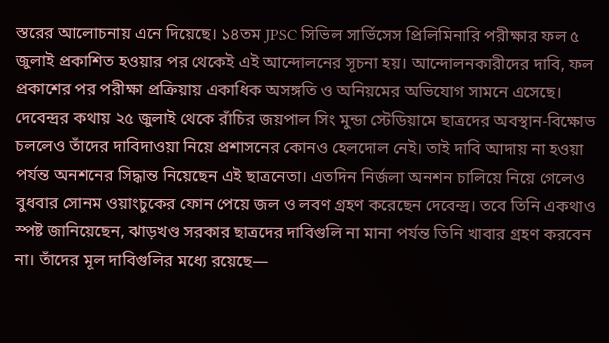স্তরের আলোচনায় এনে দিয়েছে। ১৪তম JPSC সিভিল সার্ভিসেস প্রিলিমিনারি পরীক্ষার ফল ৫ জুলাই প্রকাশিত হওয়ার পর থেকেই এই আন্দোলনের সূচনা হয়। আন্দোলনকারীদের দাবি, ফল প্রকাশের পর পরীক্ষা প্রক্রিয়ায় একাধিক অসঙ্গতি ও অনিয়মের অভিযোগ সামনে এসেছে। দেবেন্দ্রর কথায় ২৫ জুলাই থেকে রাঁচির জয়পাল সিং মুন্ডা স্টেডিয়ামে ছাত্রদের অবস্থান-বিক্ষোভ চললেও তাঁদের দাবিদাওয়া নিয়ে প্রশাসনের কোনও হেলদোল নেই। তাই দাবি আদায় না হওয়া পর্যন্ত অনশনের সিদ্ধান্ত নিয়েছেন এই ছাত্রনেতা। এতদিন নির্জলা অনশন চালিয়ে নিয়ে গেলেও বুধবার সোনম ওয়াংচুকের ফোন পেয়ে জল ও লবণ গ্রহণ করেছেন দেবেন্দ্র। তবে তিনি একথাও স্পষ্ট জানিয়েছেন, ঝাড়খণ্ড সরকার ছাত্রদের দাবিগুলি না মানা পর্যন্ত তিনি খাবার গ্রহণ করবেন না। তাঁদের মূল দাবিগুলির মধ্যে রয়েছে—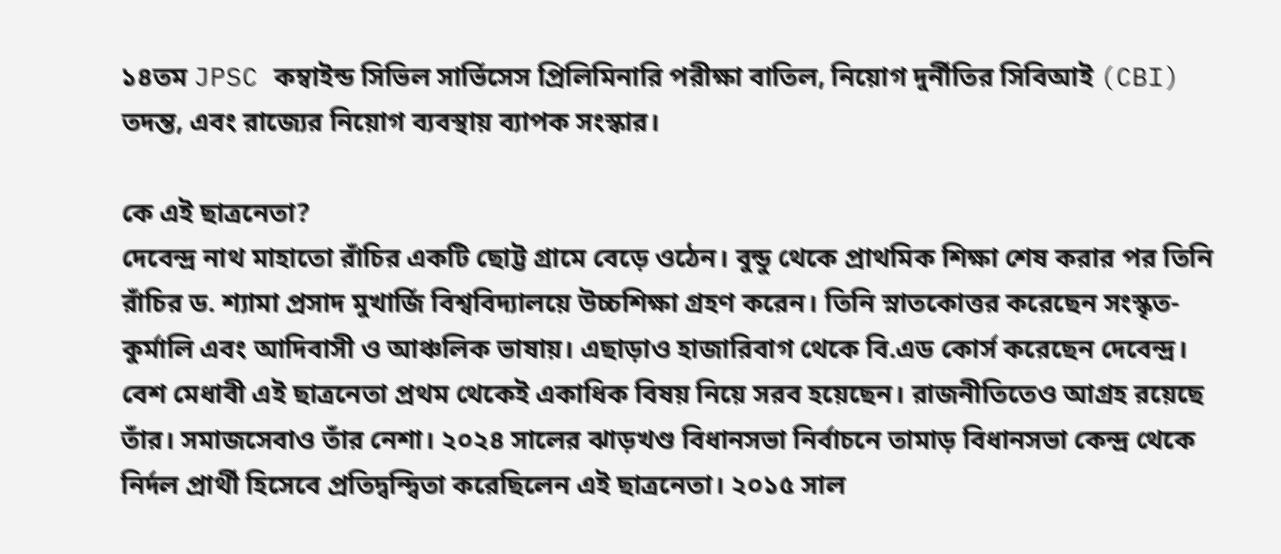১৪তম JPSC কম্বাইন্ড সিভিল সার্ভিসেস প্রিলিমিনারি পরীক্ষা বাতিল, নিয়োগ দুর্নীতির সিবিআই (CBI) তদন্ত, এবং রাজ্যের নিয়োগ ব্যবস্থায় ব্যাপক সংস্কার।

কে এই ছাত্রনেতা?
দেবেন্দ্র নাথ মাহাতো রাঁচির একটি ছোট্ট গ্রামে বেড়ে ওঠেন। বুন্ডু থেকে প্রাথমিক শিক্ষা শেষ করার পর তিনি রাঁচির ড. শ্যামা প্রসাদ মুখার্জি বিশ্ববিদ্যালয়ে উচ্চশিক্ষা গ্রহণ করেন। তিনি স্নাতকোত্তর করেছেন সংস্কৃত-কুর্মালি এবং আদিবাসী ও আঞ্চলিক ভাষায়। এছাড়াও হাজারিবাগ থেকে বি.এড কোর্স করেছেন দেবেন্দ্র।
বেশ মেধাবী এই ছাত্রনেতা প্রথম থেকেই একাধিক বিষয় নিয়ে সরব হয়েছেন। রাজনীতিতেও আগ্রহ রয়েছে তাঁর। সমাজসেবাও তাঁর নেশা। ২০২৪ সালের ঝাড়খণ্ড বিধানসভা নির্বাচনে তামাড় বিধানসভা কেন্দ্র থেকে নির্দল প্রার্থী হিসেবে প্রতিদ্বন্দ্বিতা করেছিলেন এই ছাত্রনেতা। ২০১৫ সাল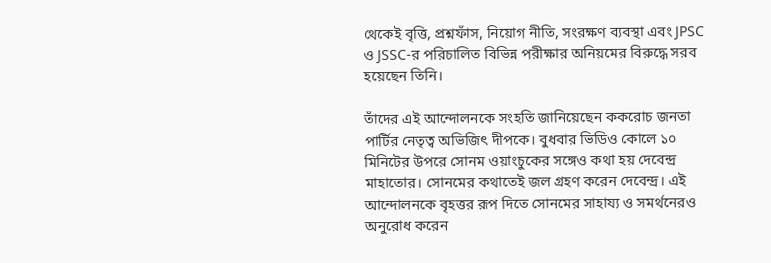থেকেই বৃত্তি, প্রশ্নফাঁস, নিয়োগ নীতি, সংরক্ষণ ব্যবস্থা এবং JPSC ও JSSC-র পরিচালিত বিভিন্ন পরীক্ষার অনিয়মের বিরুদ্ধে সরব হয়েছেন তিনি।

তাঁদের এই আন্দোলনকে সংহতি জানিয়েছেন ককরোচ জনতা পার্টির নেতৃত্ব অভিজিৎ দীপকে। বুধবার ভিডিও কোলে ১০ মিনিটের উপরে সোনম ওয়াংচুকের সঙ্গেও কথা হয় দেবেন্দ্র মাহাতোর। সোনমের কথাতেই জল গ্রহণ করেন দেবেন্দ্র। এই আন্দোলনকে বৃহত্তর রূপ দিতে সোনমের সাহায্য ও সমর্থনেরও অনুরোধ করেন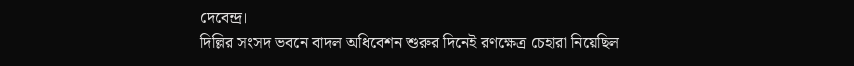দেবেন্দ্র।
দিল্লির সংসদ ভবনে বাদল অধিবেশন শুরুর দিনেই রণক্ষেত্র চেহারা নিয়েছিল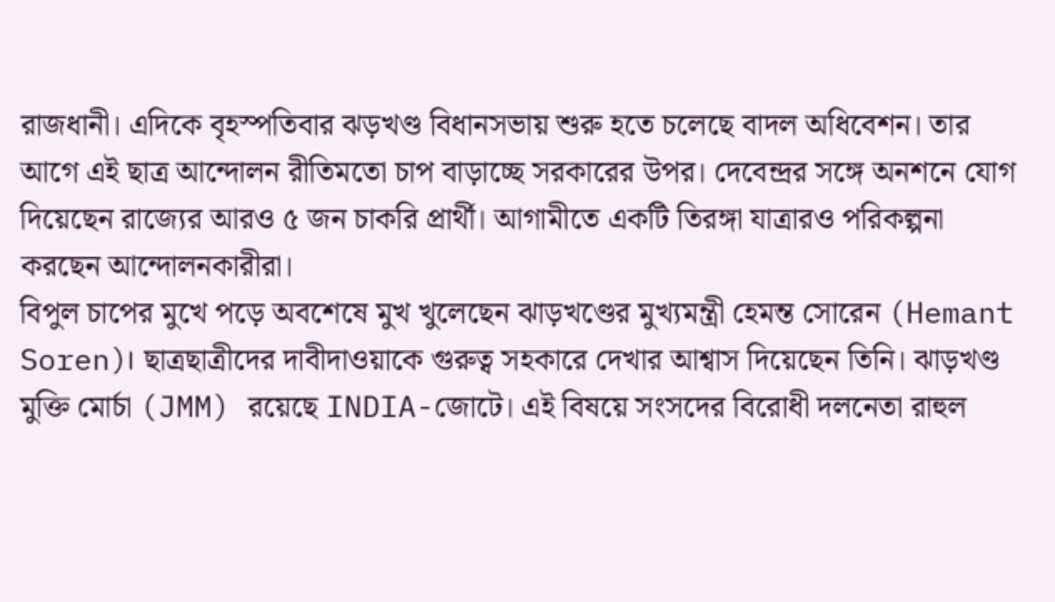রাজধানী। এদিকে বৃহস্পতিবার ঝড়খণ্ড বিধানসভায় শুরু হতে চলেছে বাদল অধিবেশন। তার আগে এই ছাত্র আন্দোলন রীতিমতো চাপ বাড়াচ্ছে সরকারের উপর। দেবেন্দ্রর সঙ্গে অনশনে যোগ দিয়েছেন রাজ্যের আরও ৫ জন চাকরি প্রার্থী। আগামীতে একটি তিরঙ্গা যাত্রারও পরিকল্পনা করছেন আন্দোলনকারীরা।
বিপুল চাপের মুখে পড়ে অবশেষে মুখ খুলেছেন ঝাড়খণ্ডের মুখ্যমন্ত্রী হেমন্ত সোরেন (Hemant Soren)। ছাত্রছাত্রীদের দাবীদাওয়াকে গুরুত্ব সহকারে দেখার আশ্বাস দিয়েছেন তিনি। ঝাড়খণ্ড মুক্তি মোর্চা (JMM) রয়েছে INDIA-জোটে। এই বিষয়ে সংসদের বিরোধী দলনেতা রাহুল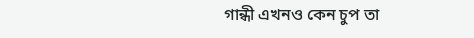গান্ধী এখনও কেন চুপ তা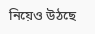নিয়েও উঠছে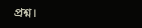প্রশ্ন।